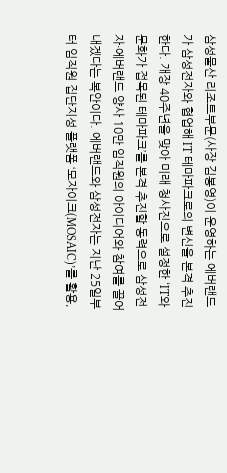삼성물산 리조트부문(사장 김봉영)이 운영하는 에버랜드가 삼성전자와 협업해 IT 테마파크로의 변신을 본격 추진한다. 개장 40주년을 맞아 미래 청사진으로 설정한 ‘IT와 문화가 접목된 테마파크’를 본격 추진할 동력으로 삼성전자·에버랜드 양사 10만 임직원의 아이디어와 참여를 끌어내겠다는 복안이다. 에버랜드와 삼성전자는 지난 25일부터 임직원 집단지성 플랫폼 ‘모자이크(MOSAIC)’를 활용,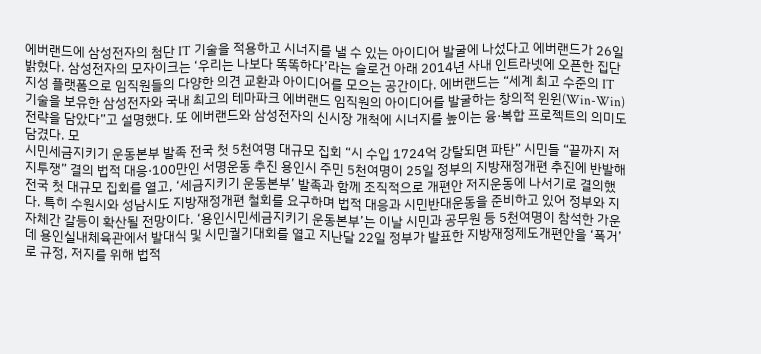에버랜드에 삼성전자의 첨단 IT 기술을 적용하고 시너지를 낼 수 있는 아이디어 발굴에 나섰다고 에버랜드가 26일 밝혔다. 삼성전자의 모자이크는 ‘우리는 나보다 똑똑하다’라는 슬로건 아래 2014년 사내 인트라넷에 오픈한 집단지성 플랫폼으로 임직원들의 다양한 의견 교환과 아이디어를 모으는 공간이다. 에버랜드는 “세계 최고 수준의 IT 기술을 보유한 삼성전자와 국내 최고의 테마파크 에버랜드 임직원의 아이디어를 발굴하는 창의적 윈윈(Win-Win) 전략을 담았다”고 설명했다. 또 에버랜드와 삼성전자의 신시장 개척에 시너지를 높이는 융·복합 프로젝트의 의미도 담겼다. 모
시민세금지키기 운동본부 발족 전국 첫 5천여명 대규모 집회 “시 수입 1724억 강탈되면 파탄” 시민들 “끝까지 저지투쟁” 결의 법적 대응·100만인 서명운동 추진 용인시 주민 5천여명이 25일 정부의 지방재정개편 추진에 반발해 전국 첫 대규모 집회를 열고, ‘세금지키기 운동본부’ 발족과 함께 조직적으로 개편안 저지운동에 나서기로 결의했다. 특히 수원시와 성남시도 지방재정개편 철회를 요구하며 법적 대응과 시민반대운동을 준비하고 있어 정부와 지자체간 갈등이 확산될 전망이다. ‘용인시민세금지키기 운동본부’는 이날 시민과 공무원 등 5천여명이 참석한 가운데 용인실내체육관에서 발대식 및 시민궐기대회를 열고 지난달 22일 정부가 발표한 지방재정제도개편안을 ‘폭거’로 규정, 저지를 위해 법적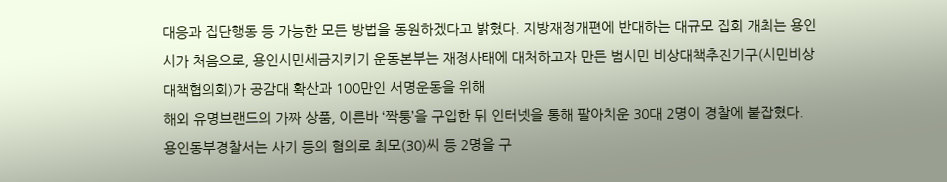대응과 집단행동 등 가능한 모든 방법을 동원하겠다고 밝혔다. 지방재정개편에 반대하는 대규모 집회 개최는 용인시가 처음으로, 용인시민세금지키기 운동본부는 재정사태에 대처하고자 만든 범시민 비상대책추진기구(시민비상대책협의회)가 공감대 확산과 100만인 서명운동을 위해
해외 유명브랜드의 가짜 상품, 이른바 ‘짝퉁’을 구입한 뒤 인터넷을 통해 팔아치운 30대 2명이 경찰에 붙잡혔다. 용인동부경찰서는 사기 등의 혐의로 최모(30)씨 등 2명을 구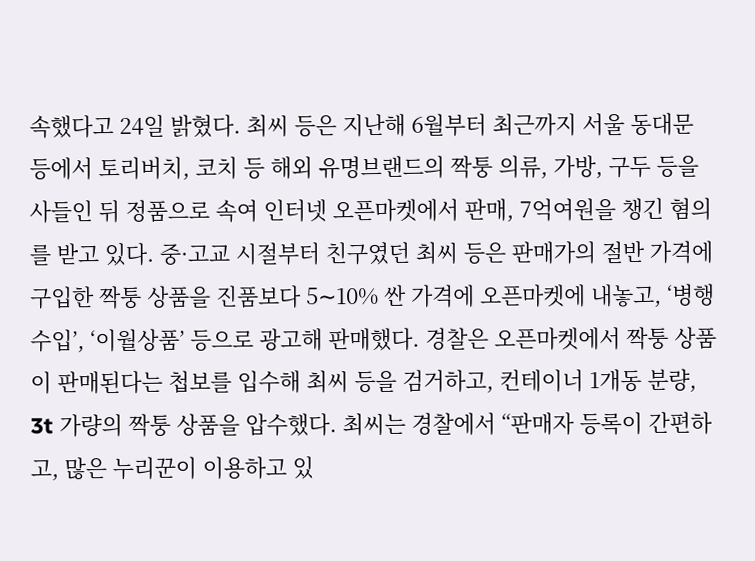속했다고 24일 밝혔다. 최씨 등은 지난해 6월부터 최근까지 서울 동대문 등에서 토리버치, 코치 등 해외 유명브랜드의 짝퉁 의류, 가방, 구두 등을 사들인 뒤 정품으로 속여 인터넷 오픈마켓에서 판매, 7억여원을 챙긴 혐의를 받고 있다. 중·고교 시절부터 친구였던 최씨 등은 판매가의 절반 가격에 구입한 짝퉁 상품을 진품보다 5∼10% 싼 가격에 오픈마켓에 내놓고, ‘병행수입’, ‘이월상품’ 등으로 광고해 판매했다. 경찰은 오픈마켓에서 짝퉁 상품이 판매된다는 첩보를 입수해 최씨 등을 검거하고, 컨테이너 1개동 분량, 3t 가량의 짝퉁 상품을 압수했다. 최씨는 경찰에서 “판매자 등록이 간편하고, 많은 누리꾼이 이용하고 있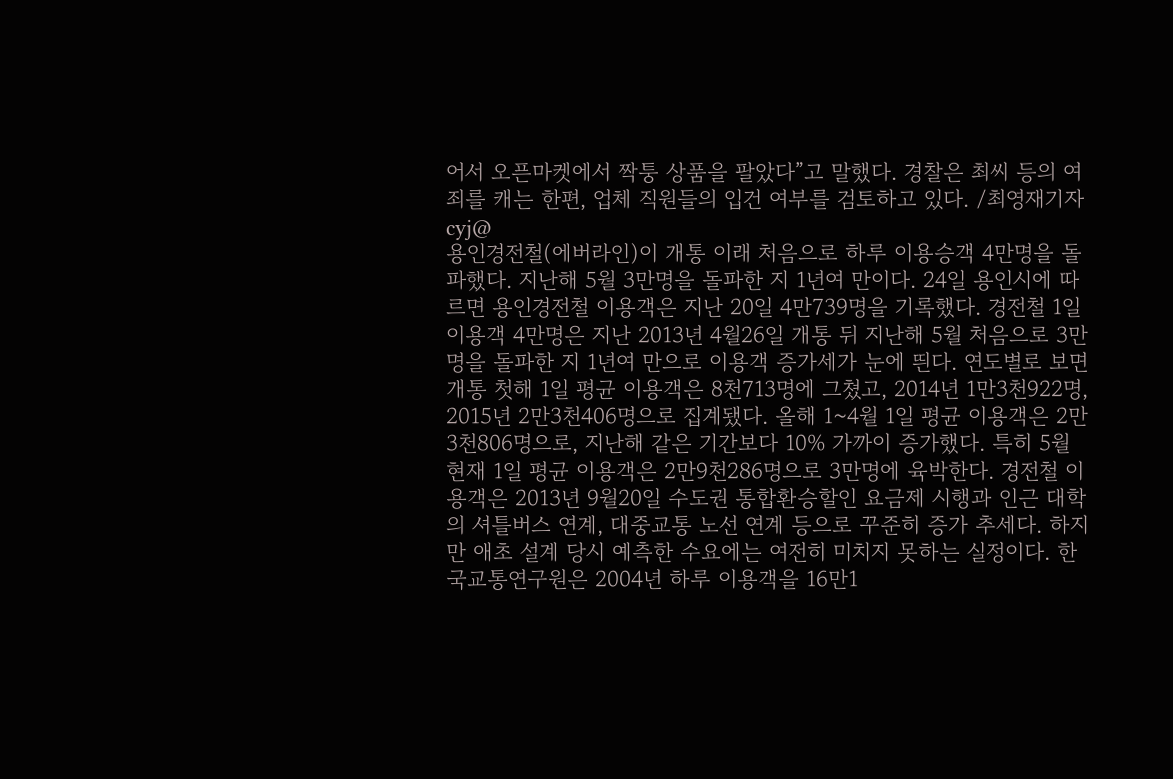어서 오픈마켓에서 짝퉁 상품을 팔았다”고 말했다. 경찰은 최씨 등의 여죄를 캐는 한편, 업체 직원들의 입건 여부를 검토하고 있다. /최영재기자 cyj@
용인경전철(에버라인)이 개통 이래 처음으로 하루 이용승객 4만명을 돌파했다. 지난해 5월 3만명을 돌파한 지 1년여 만이다. 24일 용인시에 따르면 용인경전철 이용객은 지난 20일 4만739명을 기록했다. 경전철 1일 이용객 4만명은 지난 2013년 4월26일 개통 뒤 지난해 5월 처음으로 3만명을 돌파한 지 1년여 만으로 이용객 증가세가 눈에 띈다. 연도별로 보면 개통 첫해 1일 평균 이용객은 8천713명에 그쳤고, 2014년 1만3천922명, 2015년 2만3천406명으로 집계됐다. 올해 1~4월 1일 평균 이용객은 2만3천806명으로, 지난해 같은 기간보다 10% 가까이 증가했다. 특히 5월 현재 1일 평균 이용객은 2만9천286명으로 3만명에 육박한다. 경전철 이용객은 2013년 9월20일 수도권 통합환승할인 요금제 시행과 인근 대학의 셔틀버스 연계, 대중교통 노선 연계 등으로 꾸준히 증가 추세다. 하지만 애초 설계 당시 예측한 수요에는 여전히 미치지 못하는 실정이다. 한국교통연구원은 2004년 하루 이용객을 16만1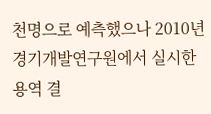천명으로 예측했으나 2010년 경기개발연구원에서 실시한 용역 결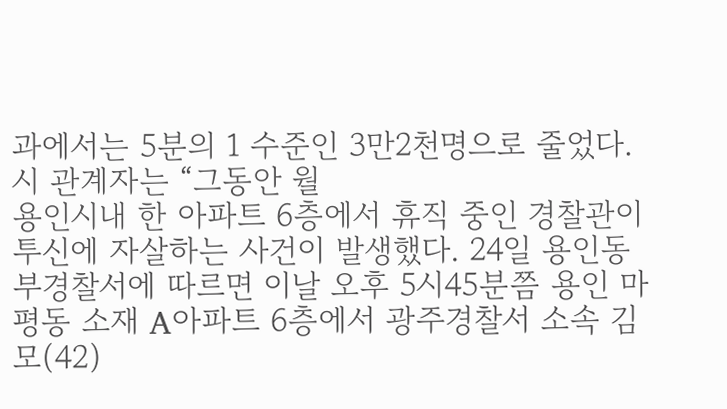과에서는 5분의 1 수준인 3만2천명으로 줄었다. 시 관계자는 “그동안 월
용인시내 한 아파트 6층에서 휴직 중인 경찰관이 투신에 자살하는 사건이 발생했다. 24일 용인동부경찰서에 따르면 이날 오후 5시45분쯤 용인 마평동 소재 A아파트 6층에서 광주경찰서 소속 김모(42)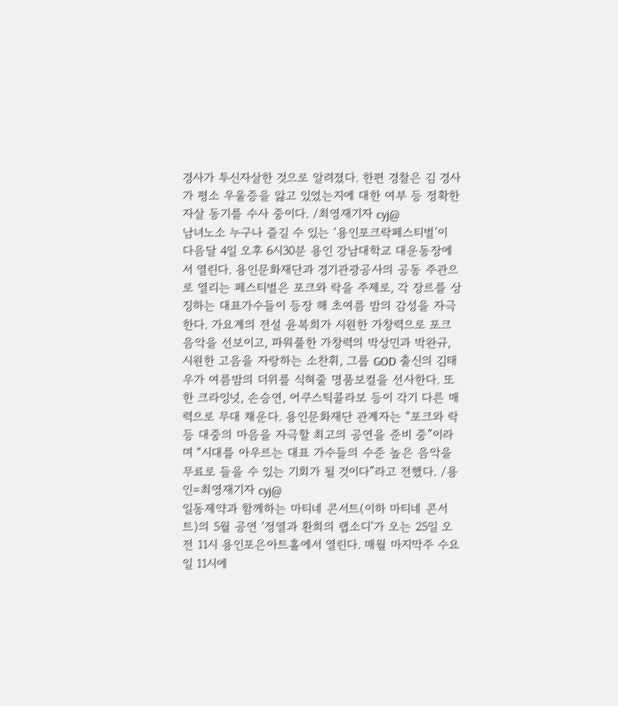경사가 투신자살한 것으로 알려졌다. 한편 경찰은 김 경사가 평소 우울증을 앓고 있었는지에 대한 여부 등 정확한 자살 동기를 수사 중이다. /최영재기자 cyj@
남녀노소 누구나 즐길 수 있는 ‘용인포크락페스티벌’이 다음달 4일 오후 6시30분 용인 강남대학교 대운동장에서 열린다. 용인문화재단과 경기관광공사의 공동 주관으로 열리는 페스티벌은 포크와 락을 주제로, 각 장르를 상징하는 대표가수들이 등장 해 초여름 밤의 감성을 자극한다. 가요계의 전설 윤복희가 시원한 가창력으로 포크 음악을 선보이고, 파워풀한 가창력의 박상민과 박완규, 시원한 고음을 자랑하는 소찬휘, 그룹 GOD 출신의 김태우가 여름밤의 더위를 식혀줄 명품보컬을 선사한다. 또한 크라잉넛, 손승연, 어쿠스틱콜라보 등이 각기 다른 매력으로 무대 채운다. 용인문화재단 관계자는 “포크와 락 등 대중의 마음을 자극할 최고의 공연을 준비 중”이라며 “시대를 아우르는 대표 가수들의 수준 높은 음악을 무료로 들을 수 있는 기회가 될 것이다”라고 전했다. /용인=최영재기자 cyj@
일동제약과 함께하는 마티네 콘서트(이하 마티네 콘서트)의 5월 공연 ‘정열과 환희의 랩소디’가 오는 25일 오전 11시 용인포은아트홀에서 열린다. 매월 마지막주 수요일 11시에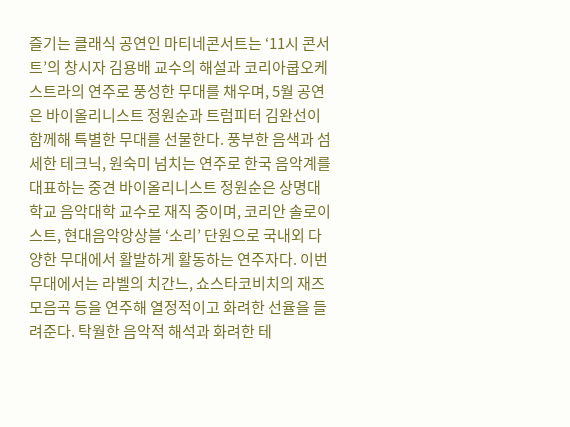즐기는 클래식 공연인 마티네콘서트는 ‘11시 콘서트’의 창시자 김용배 교수의 해설과 코리아쿱오케스트라의 연주로 풍성한 무대를 채우며, 5월 공연은 바이올리니스트 정원순과 트럼피터 김완선이 함께해 특별한 무대를 선물한다. 풍부한 음색과 섬세한 테크닉, 원숙미 넘치는 연주로 한국 음악계를 대표하는 중견 바이올리니스트 정원순은 상명대학교 음악대학 교수로 재직 중이며, 코리안 솔로이스트, 현대음악앙상블 ‘소리’ 단원으로 국내외 다양한 무대에서 활발하게 활동하는 연주자다. 이번 무대에서는 라벨의 치간느, 쇼스타코비치의 재즈 모음곡 등을 연주해 열정적이고 화려한 선율을 들려준다. 탁월한 음악적 해석과 화려한 테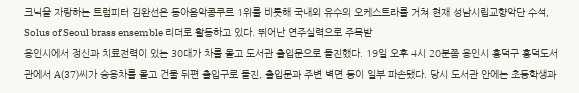크닉을 자랑하는 트럼피터 김완선은 동아음악콩쿠르 1위를 비롯해 국내외 유수의 오케스트라를 거쳐 현재 성남시립교향악단 수석, Solus of Seoul brass ensemble 리더로 활동하고 있다. 뛰어난 연주실력으로 주목받
용인시에서 정신과 치료전력이 있는 30대가 차를 몰고 도서관 출입문으로 돌진했다. 19일 오후 4시 20분쯤 용인시 흥덕구 흥덕도서관에서 A(37)씨가 승용차를 몰고 건물 뒤편 출입구로 돌진, 출입문과 주변 벽면 등이 일부 파손됐다. 당시 도서관 안에는 초등학생과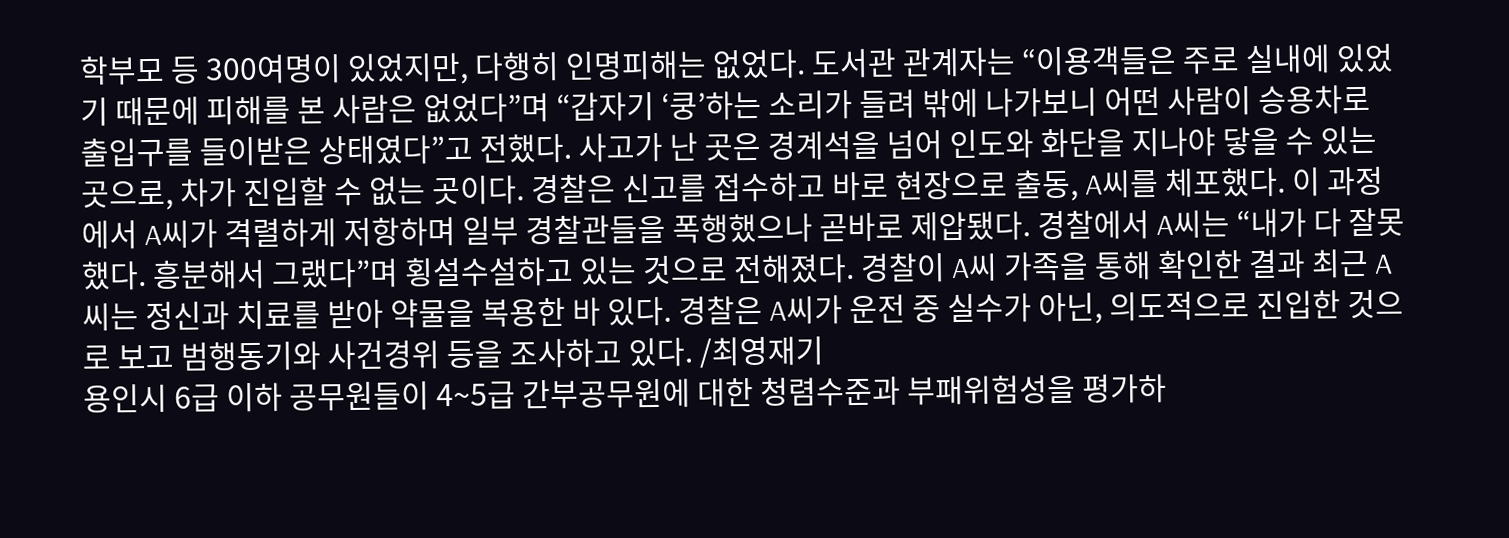학부모 등 300여명이 있었지만, 다행히 인명피해는 없었다. 도서관 관계자는 “이용객들은 주로 실내에 있었기 때문에 피해를 본 사람은 없었다”며 “갑자기 ‘쿵’하는 소리가 들려 밖에 나가보니 어떤 사람이 승용차로 출입구를 들이받은 상태였다”고 전했다. 사고가 난 곳은 경계석을 넘어 인도와 화단을 지나야 닿을 수 있는 곳으로, 차가 진입할 수 없는 곳이다. 경찰은 신고를 접수하고 바로 현장으로 출동, A씨를 체포했다. 이 과정에서 A씨가 격렬하게 저항하며 일부 경찰관들을 폭행했으나 곧바로 제압됐다. 경찰에서 A씨는 “내가 다 잘못했다. 흥분해서 그랬다”며 횡설수설하고 있는 것으로 전해졌다. 경찰이 A씨 가족을 통해 확인한 결과 최근 A씨는 정신과 치료를 받아 약물을 복용한 바 있다. 경찰은 A씨가 운전 중 실수가 아닌, 의도적으로 진입한 것으로 보고 범행동기와 사건경위 등을 조사하고 있다. /최영재기
용인시 6급 이하 공무원들이 4~5급 간부공무원에 대한 청렴수준과 부패위험성을 평가하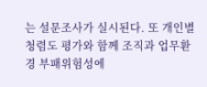는 설문조사가 실시된다. 또 개인별 청렴도 평가와 함께 조직과 업무환경 부패위험성에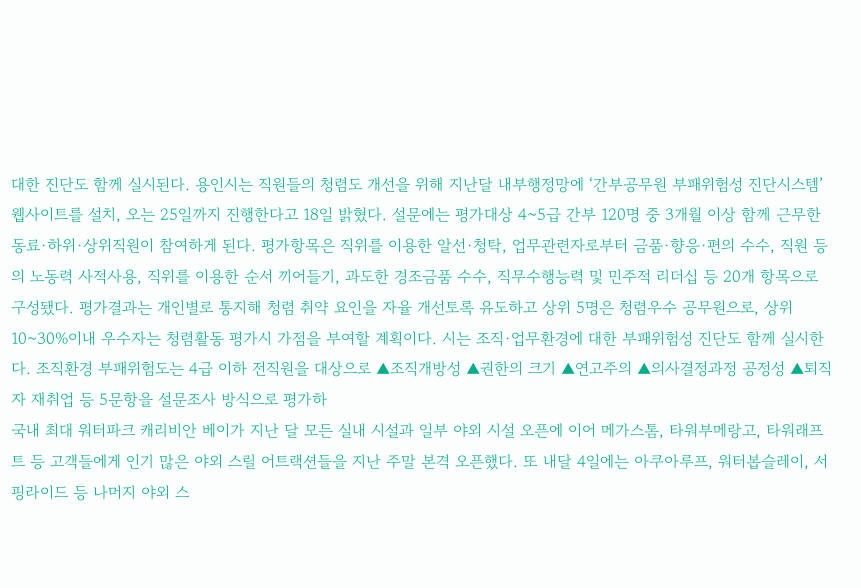대한 진단도 함께 실시된다. 용인시는 직원들의 청렴도 개선을 위해 지난달 내부행정망에 ‘간부공무원 부패위험성 진단시스템’ 웹사이트를 설치, 오는 25일까지 진행한다고 18일 밝혔다. 설문에는 평가대상 4~5급 간부 120명 중 3개월 이상 함께 근무한 동료·하위·상위직원이 참여하게 된다. 평가항목은 직위를 이용한 알선·청탁, 업무관련자로부터 금품·향응·편의 수수, 직원 등의 노동력 사적사용, 직위를 이용한 순서 끼어들기, 과도한 경조금품 수수, 직무수행능력 및 민주적 리더십 등 20개 항목으로 구성됐다. 평가결과는 개인별로 통지해 청렴 취약 요인을 자율 개선토록 유도하고 상위 5명은 청렴우수 공무원으로, 상위 10~30%이내 우수자는 청렴활동 평가시 가점을 부여할 계획이다. 시는 조직·업무환경에 대한 부패위험성 진단도 함께 실시한다. 조직환경 부패위험도는 4급 이하 전직원을 대상으로 ▲조직개방성 ▲권한의 크기 ▲연고주의 ▲의사결정과정 공정성 ▲퇴직자 재취업 등 5문항을 설문조사 방식으로 평가하
국내 최대 워터파크 캐리비안 베이가 지난 달 모든 실내 시설과 일부 야외 시설 오픈에 이어 메가스톰, 타워부메랑고, 타워래프트 등 고객들에게 인기 많은 야외 스릴 어트랙션들을 지난 주말 본격 오픈했다. 또 내달 4일에는 아쿠아루프, 워터봅슬레이, 서핑라이드 등 나머지 야외 스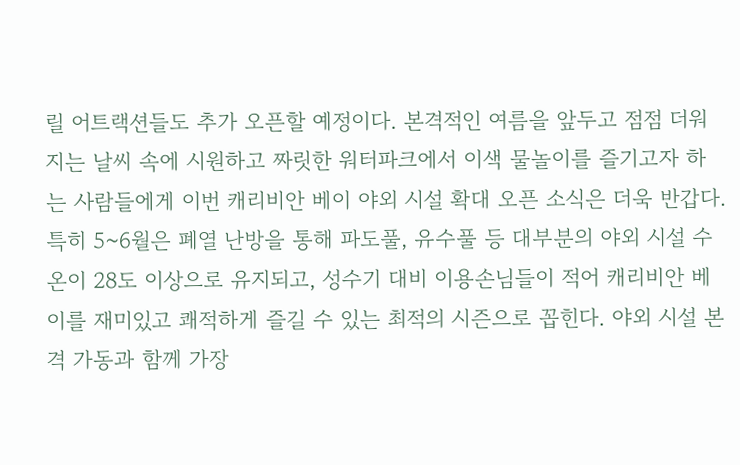릴 어트랙션들도 추가 오픈할 예정이다. 본격적인 여름을 앞두고 점점 더워지는 날씨 속에 시원하고 짜릿한 워터파크에서 이색 물놀이를 즐기고자 하는 사람들에게 이번 캐리비안 베이 야외 시설 확대 오픈 소식은 더욱 반갑다. 특히 5~6월은 폐열 난방을 통해 파도풀, 유수풀 등 대부분의 야외 시설 수온이 28도 이상으로 유지되고, 성수기 대비 이용손님들이 적어 캐리비안 베이를 재미있고 쾌적하게 즐길 수 있는 최적의 시즌으로 꼽힌다. 야외 시설 본격 가동과 함께 가장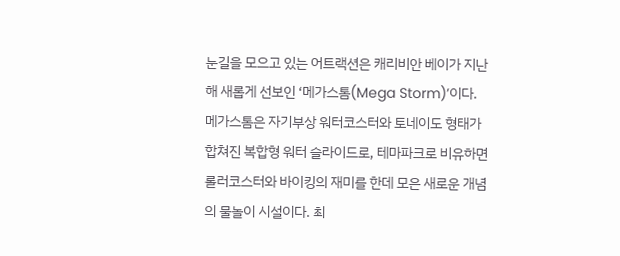눈길을 모으고 있는 어트랙션은 캐리비안 베이가 지난 해 새롭게 선보인 ‘메가스톰(Mega Storm)’이다. 메가스톰은 자기부상 워터코스터와 토네이도 형태가 합쳐진 복합형 워터 슬라이드로, 테마파크로 비유하면 롤러코스터와 바이킹의 재미를 한데 모은 새로운 개념의 물놀이 시설이다. 최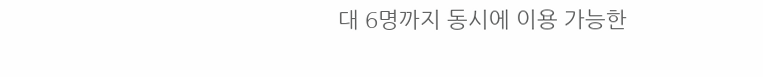대 6명까지 동시에 이용 가능한